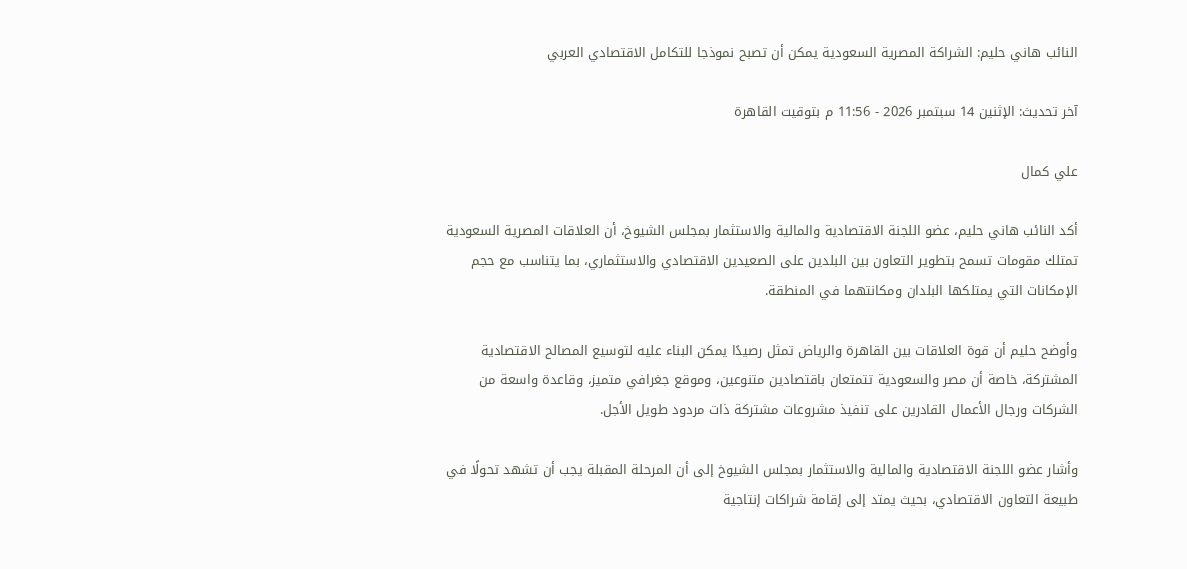النائب هاني حليم: الشراكة المصرية السعودية يمكن أن تصبح نموذجا للتكامل الاقتصادي العربي

آخر تحديث: الإثنين 14 سبتمبر 2026 - 11:56 م بتوقيت القاهرة

علي كمال

أكد النائب هاني حليم، عضو اللجنة الاقتصادية والمالية والاستثمار بمجلس الشيوخ، أن العلاقات المصرية السعودية تمتلك مقومات تسمح بتطوير التعاون بين البلدين على الصعيدين الاقتصادي والاستثماري، بما يتناسب مع حجم الإمكانات التي يمتلكها البلدان ومكانتهما في المنطقة.

وأوضح حليم أن قوة العلاقات بين القاهرة والرياض تمثل رصيدًا يمكن البناء عليه لتوسيع المصالح الاقتصادية المشتركة، خاصة أن مصر والسعودية تتمتعان باقتصادين متنوعين، وموقع جغرافي متميز، وقاعدة واسعة من الشركات ورجال الأعمال القادرين على تنفيذ مشروعات مشتركة ذات مردود طويل الأجل.

وأشار عضو اللجنة الاقتصادية والمالية والاستثمار بمجلس الشيوخ إلى أن المرحلة المقبلة يجب أن تشهد تحولًا في طبيعة التعاون الاقتصادي، بحيث يمتد إلى إقامة شراكات إنتاجية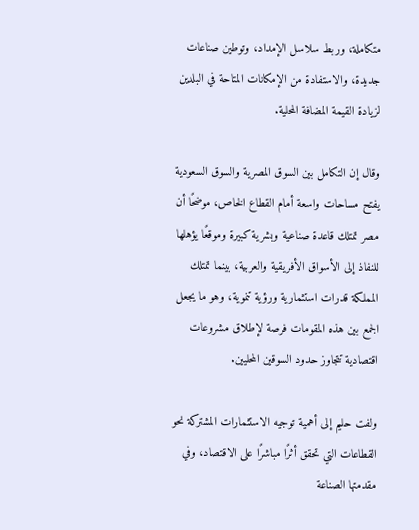متكاملة، وربط سلاسل الإمداد، وتوطين صناعات جديدة، والاستفادة من الإمكانات المتاحة في البلدين لزيادة القيمة المضافة المحلية.

وقال إن التكامل بين السوق المصرية والسوق السعودية يفتح مساحات واسعة أمام القطاع الخاص، موضحًا أن مصر تمتلك قاعدة صناعية وبشرية كبيرة وموقعًا يؤهلها للنفاذ إلى الأسواق الأفريقية والعربية، بينما تمتلك المملكة قدرات استثمارية ورؤية تنموية، وهو ما يجعل الجمع بين هذه المقومات فرصة لإطلاق مشروعات اقتصادية تتجاوز حدود السوقين المحليين.

ولفت حليم إلى أهمية توجيه الاستثمارات المشتركة نحو القطاعات التي تحقق أثرًا مباشرًا على الاقتصاد، وفي مقدمتها الصناعة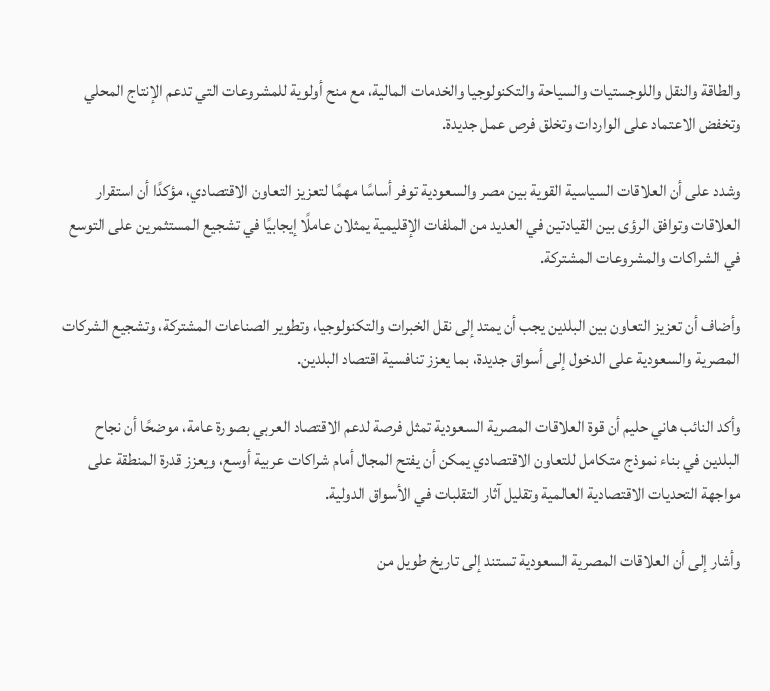والطاقة والنقل واللوجستيات والسياحة والتكنولوجيا والخدمات المالية، مع منح أولوية للمشروعات التي تدعم الإنتاج المحلي وتخفض الاعتماد على الواردات وتخلق فرص عمل جديدة.

وشدد على أن العلاقات السياسية القوية بين مصر والسعودية توفر أساسًا مهمًا لتعزيز التعاون الاقتصادي، مؤكدًا أن استقرار العلاقات وتوافق الرؤى بين القيادتين في العديد من الملفات الإقليمية يمثلان عاملًا إيجابيًا في تشجيع المستثمرين على التوسع في الشراكات والمشروعات المشتركة.

وأضاف أن تعزيز التعاون بين البلدين يجب أن يمتد إلى نقل الخبرات والتكنولوجيا، وتطوير الصناعات المشتركة، وتشجيع الشركات المصرية والسعودية على الدخول إلى أسواق جديدة، بما يعزز تنافسية اقتصاد البلدين.

وأكد النائب هاني حليم أن قوة العلاقات المصرية السعودية تمثل فرصة لدعم الاقتصاد العربي بصورة عامة، موضحًا أن نجاح البلدين في بناء نموذج متكامل للتعاون الاقتصادي يمكن أن يفتح المجال أمام شراكات عربية أوسع، ويعزز قدرة المنطقة على مواجهة التحديات الاقتصادية العالمية وتقليل آثار التقلبات في الأسواق الدولية.

وأشار إلى أن العلاقات المصرية السعودية تستند إلى تاريخ طويل من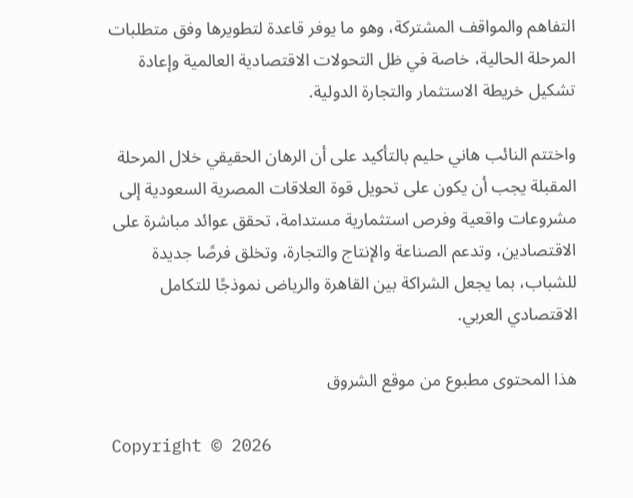التفاهم والمواقف المشتركة، وهو ما يوفر قاعدة لتطويرها وفق متطلبات المرحلة الحالية، خاصة في ظل التحولات الاقتصادية العالمية وإعادة تشكيل خريطة الاستثمار والتجارة الدولية.

واختتم النائب هاني حليم بالتأكيد على أن الرهان الحقيقي خلال المرحلة المقبلة يجب أن يكون على تحويل قوة العلاقات المصرية السعودية إلى مشروعات واقعية وفرص استثمارية مستدامة، تحقق عوائد مباشرة على الاقتصادين، وتدعم الصناعة والإنتاج والتجارة، وتخلق فرصًا جديدة للشباب، بما يجعل الشراكة بين القاهرة والرياض نموذجًا للتكامل الاقتصادي العربي.

هذا المحتوى مطبوع من موقع الشروق

Copyright © 2026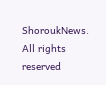ShoroukNews. All rights reserved